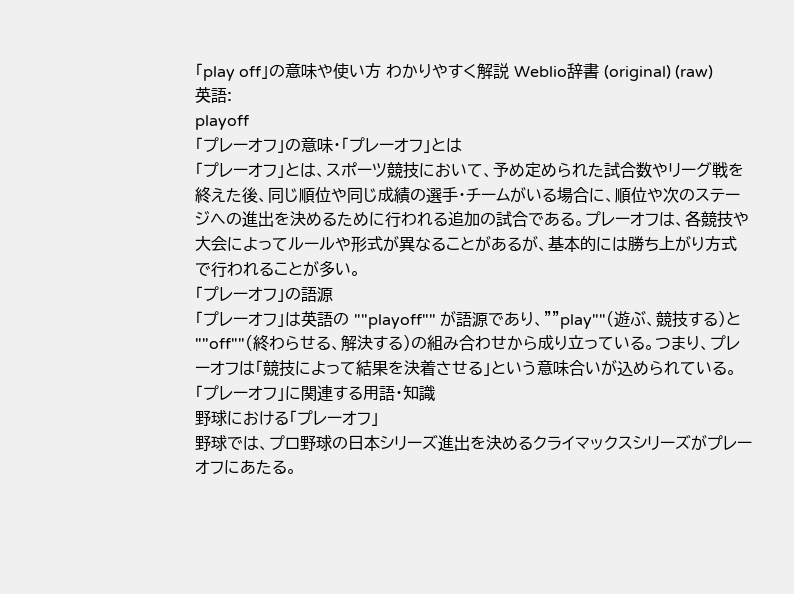「play off」の意味や使い方 わかりやすく解説 Weblio辞書 (original) (raw)
英語:
playoff
「プレーオフ」の意味・「プレーオフ」とは
「プレーオフ」とは、スポーツ競技において、予め定められた試合数やリーグ戦を終えた後、同じ順位や同じ成績の選手・チームがいる場合に、順位や次のステージへの進出を決めるために行われる追加の試合である。プレーオフは、各競技や大会によってルールや形式が異なることがあるが、基本的には勝ち上がり方式で行われることが多い。
「プレーオフ」の語源
「プレーオフ」は英語の ""playoff"" が語源であり、""play""(遊ぶ、競技する)と ""off""(終わらせる、解決する)の組み合わせから成り立っている。つまり、プレーオフは「競技によって結果を決着させる」という意味合いが込められている。
「プレーオフ」に関連する用語・知識
野球における「プレーオフ」
野球では、プロ野球の日本シリーズ進出を決めるクライマックスシリーズがプレーオフにあたる。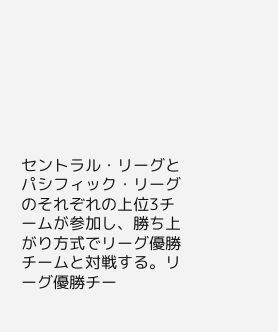セントラル・リーグとパシフィック・リーグのそれぞれの上位3チームが参加し、勝ち上がり方式でリーグ優勝チームと対戦する。リーグ優勝チー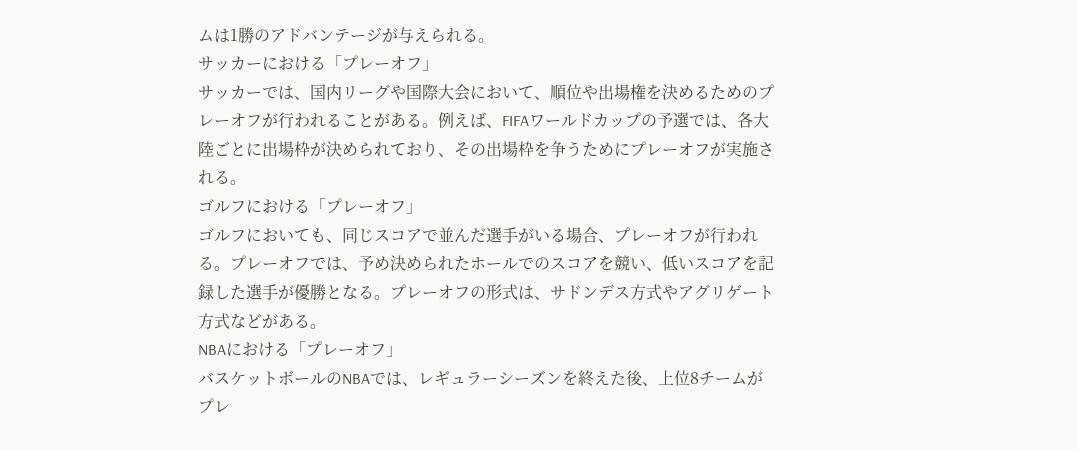ムは1勝のアドバンテージが与えられる。
サッカーにおける「プレーオフ」
サッカーでは、国内リーグや国際大会において、順位や出場権を決めるためのプレーオフが行われることがある。例えば、FIFAワールドカップの予選では、各大陸ごとに出場枠が決められており、その出場枠を争うためにプレーオフが実施される。
ゴルフにおける「プレーオフ」
ゴルフにおいても、同じスコアで並んだ選手がいる場合、プレーオフが行われる。プレーオフでは、予め決められたホールでのスコアを競い、低いスコアを記録した選手が優勝となる。プレーオフの形式は、サドンデス方式やアグリゲート方式などがある。
NBAにおける「プレーオフ」
バスケットボールのNBAでは、レギュラーシーズンを終えた後、上位8チームがプレ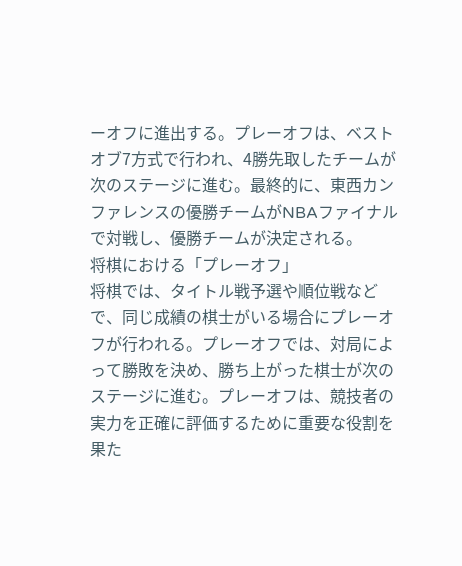ーオフに進出する。プレーオフは、ベストオブ7方式で行われ、4勝先取したチームが次のステージに進む。最終的に、東西カンファレンスの優勝チームがNBAファイナルで対戦し、優勝チームが決定される。
将棋における「プレーオフ」
将棋では、タイトル戦予選や順位戦などで、同じ成績の棋士がいる場合にプレーオフが行われる。プレーオフでは、対局によって勝敗を決め、勝ち上がった棋士が次のステージに進む。プレーオフは、競技者の実力を正確に評価するために重要な役割を果た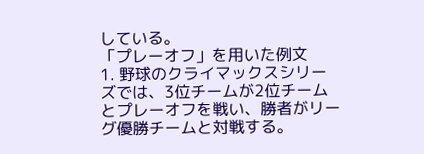している。
「プレーオフ」を用いた例文
1. 野球のクライマックスシリーズでは、3位チームが2位チームとプレーオフを戦い、勝者がリーグ優勝チームと対戦する。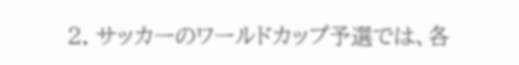2. サッカーのワールドカップ予選では、各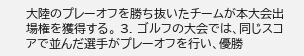大陸のプレーオフを勝ち抜いたチームが本大会出場権を獲得する。 3. ゴルフの大会では、同じスコアで並んだ選手がプレーオフを行い、優勝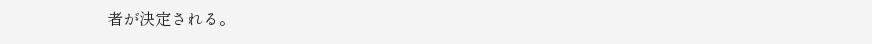者が決定される。